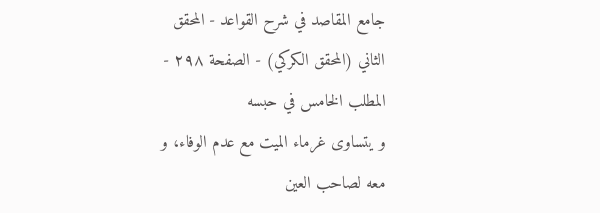جامع المقاصد في شرح القواعد - المحقق الثاني (المحقق الكركي) - الصفحة ٢٩٨ - المطلب الخامس في حبسه
و يتساوى غرماء الميت مع عدم الوفاء، و معه لصاحب العين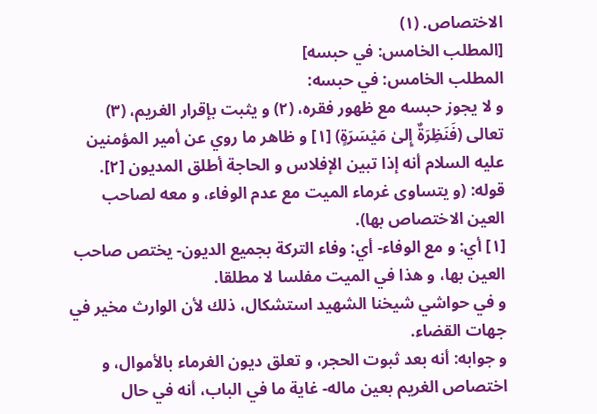الاختصاص. (١)
[المطلب الخامس: في حبسه]
المطلب الخامس: في حبسه:
و لا يجوز حبسه مع ظهور فقره، (٢) و يثبت بإقرار الغريم، (٣)
تعالى (فَنَظِرَةٌ إِلىٰ مَيْسَرَةٍ) [١] و ظاهر ما روي عن أمير المؤمنين عليه السلام أنه إذا تبين الإفلاس و الحاجة أطلق المديون [٢].
قوله: (و يتساوى غرماء الميت مع عدم الوفاء، و معه لصاحب العين الاختصاص بها).
[١] أي: و مع الوفاء- أي: وفاء التركة بجميع الديون- يختص صاحب العين بها، و هذا في الميت مفلسا لا مطلقا.
و في حواشي شيخنا الشهيد استشكال، ذلك لأن الوارث مخير في جهات القضاء.
و جوابه: أنه بعد ثبوت الحجر، و تعلق ديون الغرماء بالأموال، و اختصاص الغريم بعين ماله- غاية ما في الباب، أنه في حال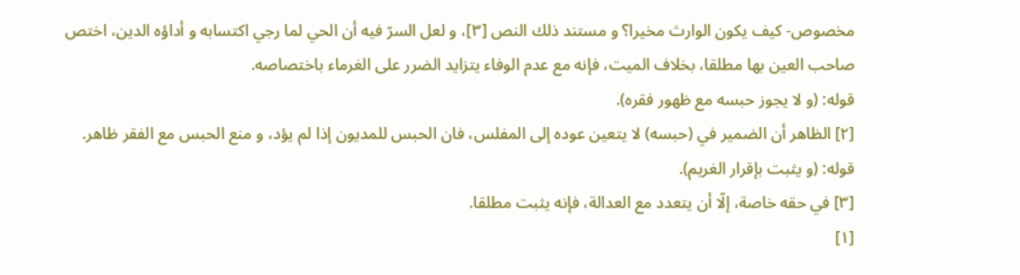مخصوص- كيف يكون الوارث مخيرا؟ و مستند ذلك النص [٣]، و لعل السرّ فيه أن الحي لما رجي اكتسابه و أداؤه الدين، اختص صاحب العين بها مطلقا، بخلاف الميت، فإنه مع عدم الوفاء يتزايد الضرر على الغرماء باختصاصه.
قوله: (و لا يجوز حبسه مع ظهور فقره).
[٢] الظاهر أن الضمير في (حبسه) لا يتعين عوده إلى المفلس، فان الحبس للمديون إذا لم يؤد، و منع الحبس مع الفقر ظاهر.
قوله: (و يثبت بإقرار الغريم).
[٣] في حقه خاصة، إلّا أن يتعدد مع العدالة، فإنه يثبت مطلقا.
[١]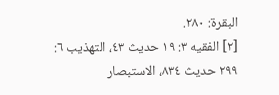البقرة: ٢٨٠.
[٢] الفقيه ٣: ١٩ حديث ٤٣، التهذيب ٦: ٢٩٩ حديث ٨٣٤، الاستبصار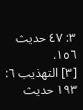٣: ٤٧ حديث ١٥٦.
[٣] التهذيب ٦: ١٩٣ حديث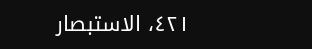٤٢١، الاستبصار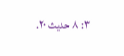٣: ٨ حديث ٢٠.